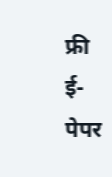फ्री ई-पेपर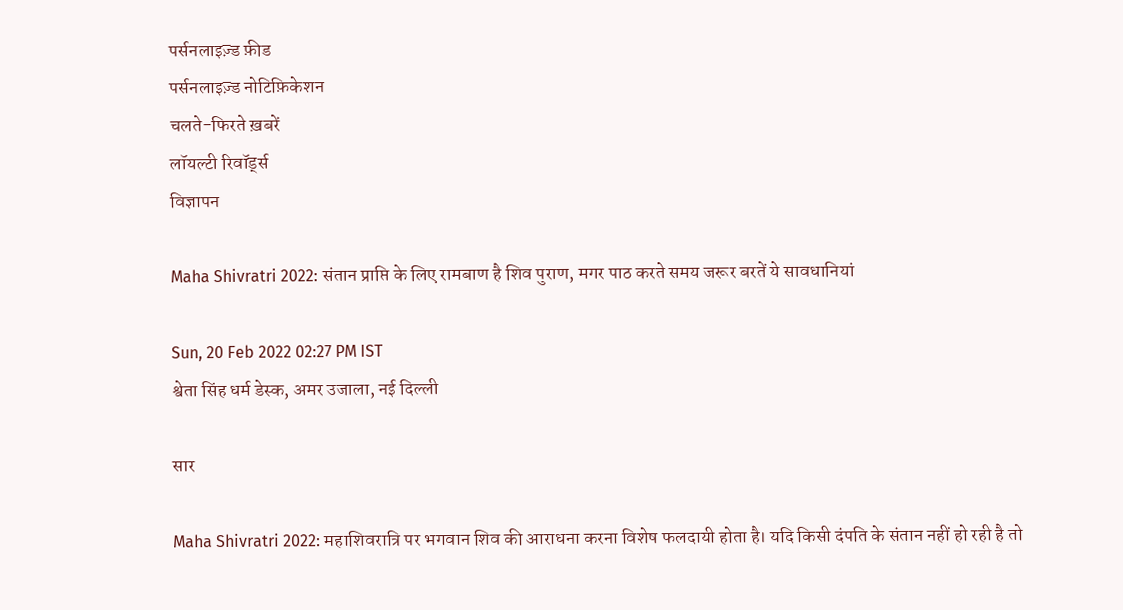पर्सनलाइज़्ड फ़ीड
पर्सनलाइज़्ड नोटिफ़िकेशन
चलते-फिरते ख़बरें
लॉयल्टी रिवॉर्ड्स
विज्ञापन

Maha Shivratri 2022: संतान प्राप्ति के लिए रामबाण है शिव पुराण, मगर पाठ करते समय जरूर बरतें ये सावधानियां

Sun, 20 Feb 2022 02:27 PM IST
श्वेता सिंह धर्म डेस्क, अमर उजाला, नई दिल्ली

सार

Maha Shivratri 2022: महाशिवरात्रि पर भगवान शिव की आराधना करना विशेष फलदायी होता है। यदि किसी दंपति के संतान नहीं हो रही है तो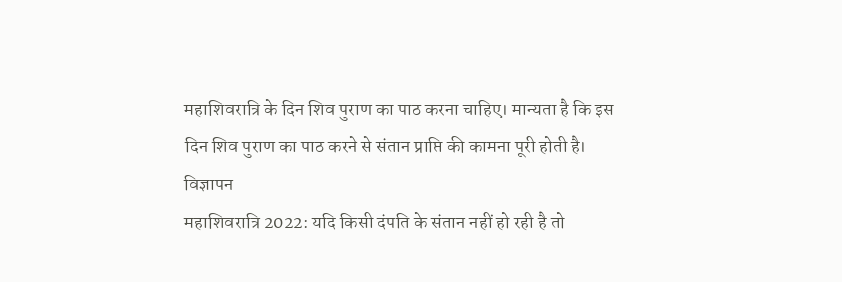महाशिवरात्रि के दिन शिव पुराण का पाठ करना चाहिए। मान्यता है कि इस दिन शिव पुराण का पाठ करने से संतान प्राप्ति की कामना पूरी होती है।
विज्ञापन
महाशिवरात्रि 2022: यदि किसी दंपति के संतान नहीं हो रही है तो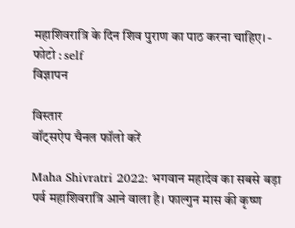महाशिवरात्रि के दिन शिव पुराण का पाठ करना चाहिए। - फोटो : self
विज्ञापन

विस्तार
वॉट्सऐप चैनल फॉलो करें

Maha Shivratri 2022: भगवान महादेव का सबसे बड़ा पर्व महाशिवरात्रि आने वाला है। फाल्गुन मास की कृष्ण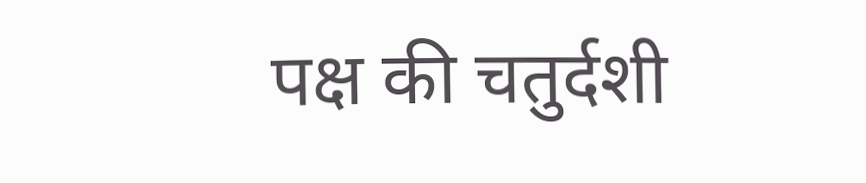पक्ष की चतुर्दशी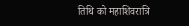तिथि को महाशिवरात्रि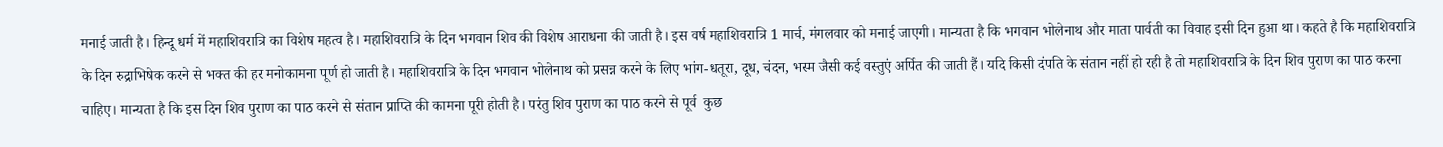मनाई जाती है। हिन्दू धर्म में महाशिवरात्रि का विशेष महत्व है। महाशिवरात्रि के दिन भगवान शिव की विशेष आराधना की जाती है। इस वर्ष महाशिवरात्रि 1 मार्च, मंगलवार को मनाई जाएगी। मान्यता है कि भगवान भोलेनाथ और माता पार्वती का विवाह इसी दिन हुआ था। कहते है कि महाशिवरात्रि के दिन रुद्राभिषेक करने से भक्त की हर मनोकामना पूर्ण हो जाती है। महाशिवरात्रि के दिन भगवान भोलेनाथ को प्रसन्न करने के लिए भांग-धतूरा, दूध, चंदन, भस्म जैसी कई वस्तुएं अर्पित की जाती हैं। यदि किसी दंपति के संतान नहीं हो रही है तो महाशिवरात्रि के दिन शिव पुराण का पाठ करना चाहिए। मान्यता है कि इस दिन शिव पुराण का पाठ करने से संतान प्राप्ति की कामना पूरी होती है। परंतु शिव पुराण का पाठ करने से पूर्व  कुछ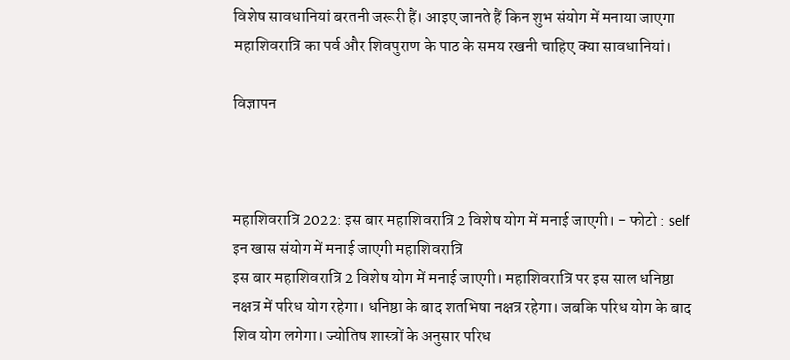विशेष सावधानियां बरतनी जरूरी हैं। आइए जानते हैं किन शुभ संयोग में मनाया जाएगा महाशिवरात्रि का पर्व और शिवपुराण के पाठ के समय रखनी चाहिए क्या सावधानियां।

विज्ञापन



महाशिवरात्रि 2022: इस बार महाशिवरात्रि 2 विशेष योग में मनाई जाएगी। - फोटो : self
इन खास संयोग में मनाई जाएगी महाशिवरात्रि
इस बार महाशिवरात्रि 2 विशेष योग में मनाई जाएगी। महाशिवरात्रि पर इस साल धनिष्ठा नक्षत्र में परिध योग रहेगा। धनिष्ठा के बाद शतभिषा नक्षत्र रहेगा। जबकि परिध योग के बाद शिव योग लगेगा। ज्योतिष शास्त्रों के अनुसार परिध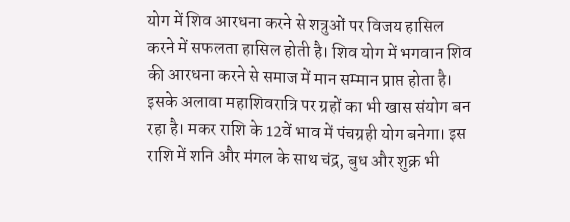योग में शिव आरधना करने से शत्रुओं पर विजय हासिल करने में सफलता हासिल होती है। शिव योग में भगवान शिव की आरधना करने से समाज में मान सम्मान प्राप्त होता है। इसके अलावा महाशिवरात्रि पर ग्रहों का भी खास संयोग बन रहा है। मकर राशि के 12वें भाव में पंचग्रही योग बनेगा। इस राशि में शनि और मंगल के साथ चंद्र, बुध और शुक्र भी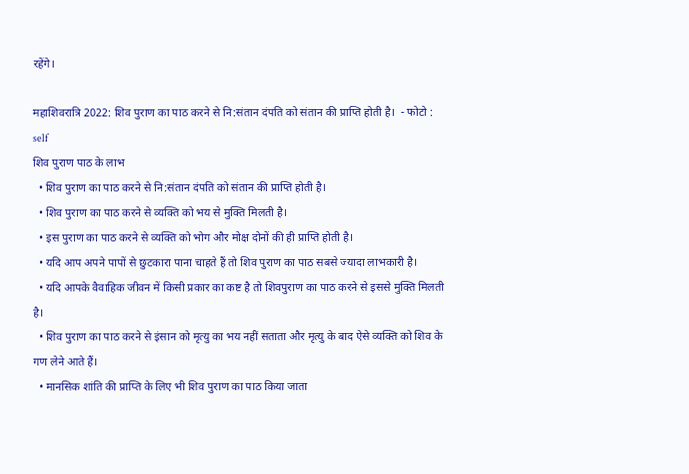रहेंगे।

महाशिवरात्रि 2022: शिव पुराण का पाठ करने से नि:संतान दंपति को संतान की प्राप्ति होती है।  - फोटो : self
शिव पुराण पाठ के लाभ
  • शिव पुराण का पाठ करने से नि:संतान दंपति को संतान की प्राप्ति होती है।
  • शिव पुराण का पाठ करने से व्यक्ति को भय से मुक्ति मिलती है।
  • इस पुराण का पाठ करने से व्यक्ति को भोग और मोक्ष दोनों की ही प्राप्ति होती है।
  • यदि आप अपने पापों से छुटकारा पाना चाहते हैं तो शिव पुराण का पाठ सबसे ज्यादा लाभकारी है।
  • यदि आपके वैवाहिक जीवन में किसी प्रकार का कष्ट है तो शिवपुराण का पाठ करने से इससे मुक्ति मिलती है।
  • शिव पुराण का पाठ करने से इंसान को मृत्यु का भय नहीं सताता और मृत्यु के बाद ऐसे व्यक्ति को शिव के गण लेने आते हैं।
  • मानसिक शांति की प्राप्ति के लिए भी शिव पुराण का पाठ किया जाता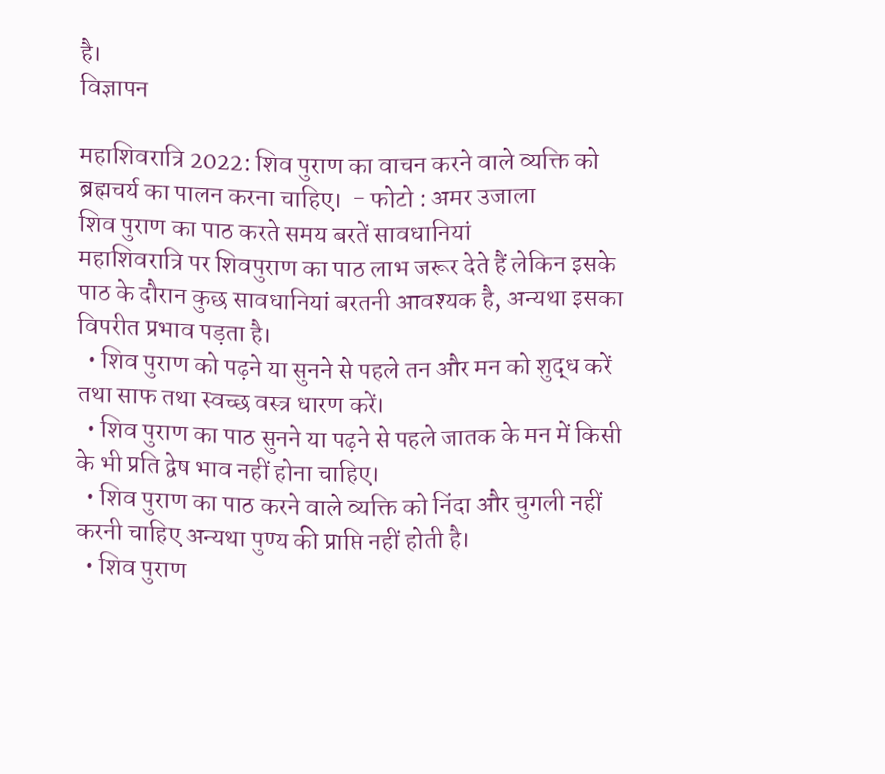है।
विज्ञापन

महाशिवरात्रि 2022: शिव पुराण का वाचन करने वाले व्यक्ति को ब्रह्मचर्य का पालन करना चाहिए।  - फोटो : अमर उजाला
शिव पुराण का पाठ करते समय बरतें सावधानियां
महाशिवरात्रि पर शिवपुराण का पाठ लाभ जरूर देते हैं लेकिन इसके पाठ के दौरान कुछ सावधानियां बरतनी आवश्यक है, अन्यथा इसका विपरीत प्रभाव पड़ता है।
  • शिव पुराण को पढ़ने या सुनने से पहले तन और मन को शुद्ध करें तथा साफ तथा स्वच्छ वस्त्र धारण करें।
  • शिव पुराण का पाठ सुनने या पढ़ने से पहले जातक के मन में किसी के भी प्रति द्वेष भाव नहीं होना चाहिए।
  • शिव पुराण का पाठ करने वाले व्यक्ति को निंदा और चुगली नहीं करनी चाहिए अन्यथा पुण्य की प्राप्ति नहीं होती है।
  • शिव पुराण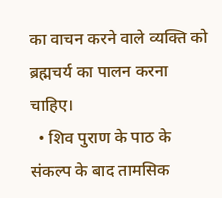का वाचन करने वाले व्यक्ति को ब्रह्मचर्य का पालन करना चाहिए।
  • शिव पुराण के पाठ के संकल्प के बाद तामसिक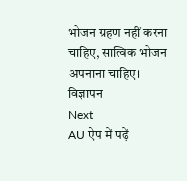भोजन ग्रहण नहीं करना चाहिए, सात्विक भोजन अपनाना चाहिए।
विज्ञापन
Next
AU ऐप में पढ़ें